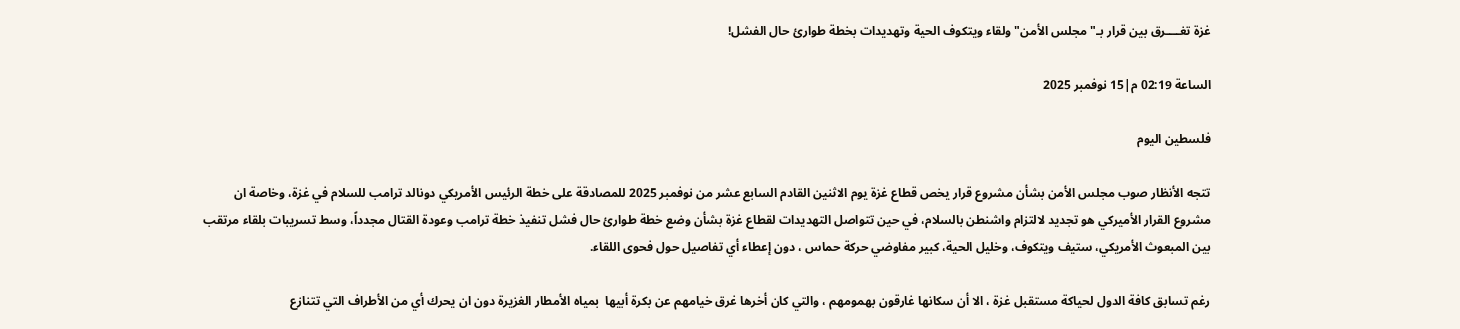غزة تغــــرق بين قرار بـ"مجلس الأمن" ولقاء ويتكوف الحية وتهديدات بخطة طوارئ حال الفشل!

الساعة 02:19 م|15 نوفمبر 2025

فلسطين اليوم

تتجه الأنظار صوب مجلس الأمن بشأن مشروع قرار يخص قطاع غزة يوم الاثنين القادم السابع عشر من نوفمبر 2025 للمصادقة على خطة الرئيس الأمريكي دونالد ترامب للسلام في غزة، وخاصة ان مشروع القرار الأميركي هو تجديد لالتزام واشنطن بالسلام، في حين تتواصل التهديدات لقطاع غزة بشأن وضع خطة طوارئ حال فشل تنفيذ خطة ترامب وعودة القتال مجدداً، وسط تسريبات بلقاء مرتقب بين المبعوث الأمريكي، ستيف ويتكوف، وخليل الحية، كبير مفاوضي حركة حماس ، دون إعطاء أي تفاصيل حول فحوى اللقاء.

رغم تسابق كافة الدول لحياكة مستقبل غزة ، الا أن سكانها غارقون بهمومهم ، والتي كان أخرها غرق خيامهم عن بكرة أبيها  بمياه الأمطار الغزيرة دون ان يحرك أي من الأطراف التي تتنازع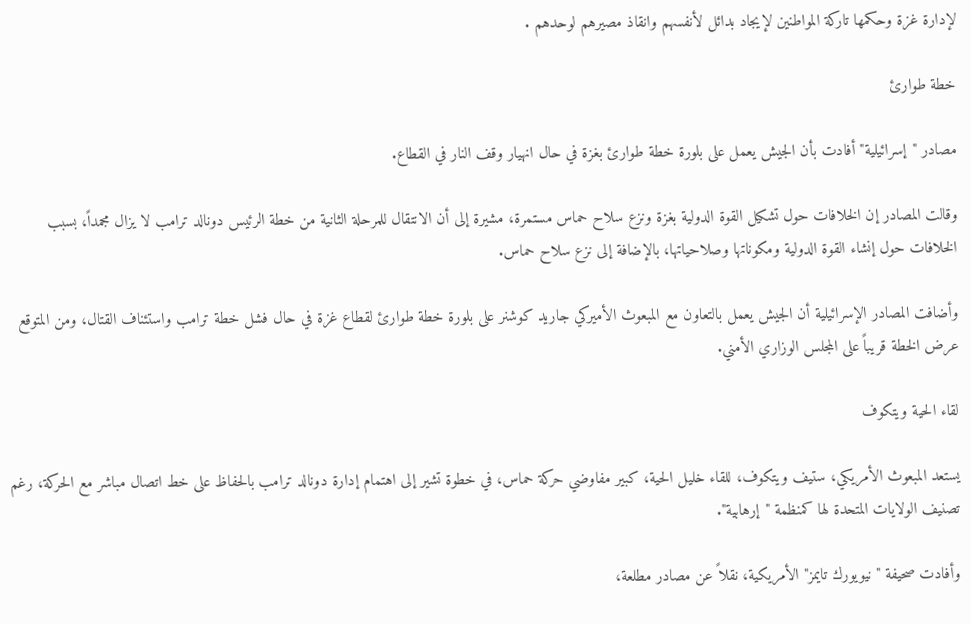لإدارة غزة وحكمها تاركة المواطنين لإيجاد بدائل لأنفسهم وانقاذ مصيرهم لوحدهم .

خطة طوارئ

مصادر "إسرائيلية" أفادت بأن الجيش يعمل على بلورة خطة طوارئ بغزة في حال انهيار وقف النار في القطاع.

وقالت المصادر إن الخلافات حول تشكيل القوة الدولية بغزة ونزع سلاح حماس مستمرة، مشيرة إلى أن الانتقال للمرحلة الثانية من خطة الرئيس دونالد ترامب لا يزال مجمداً، بسبب الخلافات حول إنشاء القوة الدولية ومكوناتها وصلاحياتها، بالإضافة إلى نزع سلاح حماس.

وأضافت المصادر الإسرائيلية أن الجيش يعمل بالتعاون مع المبعوث الأميركي جاريد كوشنر على بلورة خطة طوارئ لقطاع غزة في حال فشل خطة ترامب واستئناف القتال، ومن المتوقع عرض الخطة قريباً على المجلس الوزاري الأمني.

لقاء الحية ويتكوف

يستعد المبعوث الأمريكي، ستيف ويتكوف، للقاء خليل الحية، كبير مفاوضي حركة حماس، في خطوة تشير إلى اهتمام إدارة دونالد ترامب بالحفاظ على خط اتصال مباشر مع الحركة، رغم تصنيف الولايات المتحدة لها كمنظمة "إرهابية".

وأفادت صحيفة "نيويورك تايمز" الأمريكية، نقلاً عن مصادر مطلعة،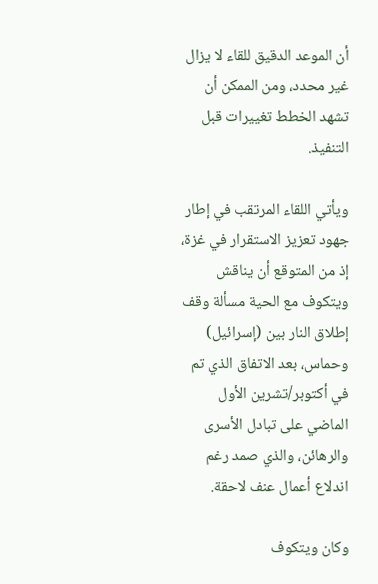أن الموعد الدقيق للقاء لا يزال غير محدد، ومن الممكن أن تشهد الخطط تغييرات قبل التنفيذ.

ويأتي اللقاء المرتقب في إطار جهود تعزيز الاستقرار في غزة، إذ من المتوقع أن يناقش ويتكوف مع الحية مسألة وقف إطلاق النار بين (إسرائيل) وحماس، بعد الاتفاق الذي تم في أكتوبر/تشرين الأول الماضي على تبادل الأسرى والرهائن، والذي صمد رغم اندلاع أعمال عنف لاحقة.

وكان ويتكوف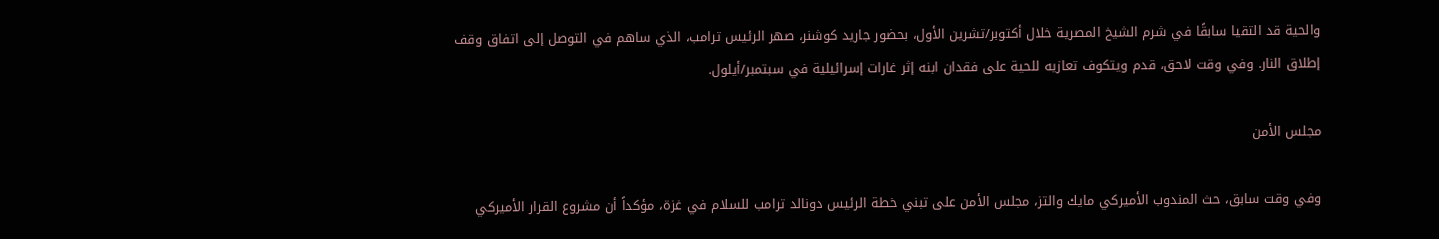والحية قد التقيا سابقًا في شرم الشيخ المصرية خلال أكتوبر/تشرين الأول، بحضور جاريد كوشنر، صهر الرئيس ترامب، الذي ساهم في التوصل إلى اتفاق وقف إطلاق النار. وفي وقت لاحق، قدم ويتكوف تعازيه للحية على فقدان ابنه إثر غارات إسرائيلية في سبتمبر/أيلول.

مجلس الأمن

وفي وقت سابق، حث المندوب الأميركي مايك والتز، مجلس الأمن على تبني خطة الرئيس دونالد ترامب للسلام في غزة، مؤكداً أن مشروع القرار الأميركي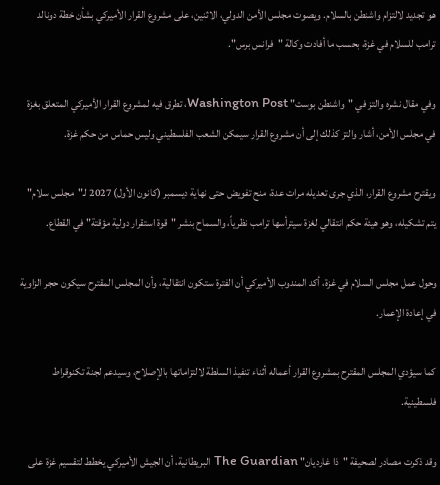هو تجديد لالتزام واشنطن بالسلام. ويصوت مجلس الأمن الدولي، الاثنين، على مشروع القرار الأميركي بشأن خطة دونالد ترامب للسلام في غزة، بحسب ما أفادت وكالة "فرانس برس".

وفي مقال نشره والتز في "واشنطن بوست" Washington Post، تطرق فيه لمشروع القرار الأميركي المتعلق بغزة في مجلس الأمن، أشار والتز كذلك إلى أن مشروع القرار سيمكن الشعب الفلسطيني وليس حماس من حكم غزة.

ويقترح مشروع القرار، الذي جرى تعديله مرات عدة، منح تفويض حتى نهاية ديسمبر (كانون الأول) 2027 لـ"مجلس سلام" يتم تشكيله، وهو هيئة حكم انتقالي لغزة سيترأسها ترامب نظرياً، والسماح بنشر "قوة استقرار دولية مؤقتة" في القطاع.

وحول عمل مجلس السلام في غزة، أكد المندوب الأميركي أن الفترة ستكون انتقالية، وأن المجلس المقترح سيكون حجر الزاوية في إعادة الإعمار.

كما سيؤدي المجلس المقترح بمشروع القرار أعماله أثناء تنفيذ السلطة لالتزاماتها بالإصلاح، وسيدعم لجنة تكنوقراط فلسطينية.

وقد ذكرت مصادر لصحيفة "ذا غارديان" The Guardian البريطانية، أن الجيش الأميركي يخطط لتقسيم غزة على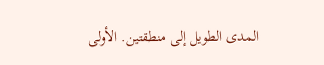المدى الطويل إلى منطقتين. الأولى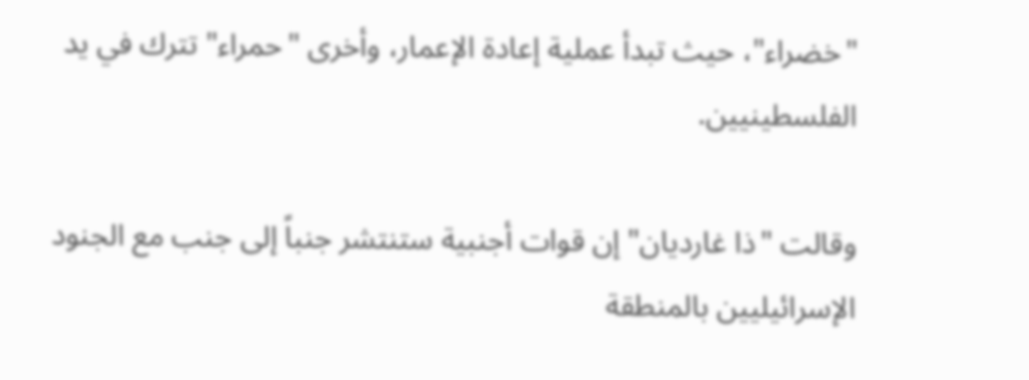"خضراء"، حيث تبدأ عملية إعادة الإعمار، وأخرى "حمراء" تترك في يد الفلسطينيين.

وقالت "ذا غارديان" إن قوات أجنبية ستنتشر جنباً إلى جنب مع الجنود الإسرائيليين بالمنطقة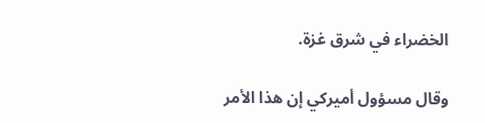الخضراء في شرق غزة.

وقال مسؤول أميركي إن هذا الأمر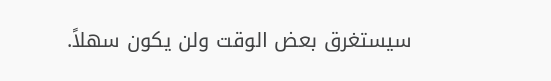سيستغرق بعض الوقت ولن يكون سهلاً.